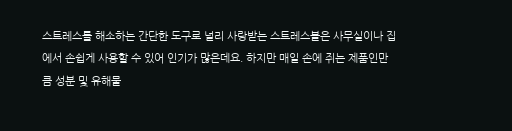스트레스를 해소하는 간단한 도구로 널리 사랑받는 스트레스볼은 사무실이나 집에서 손쉽게 사용할 수 있어 인기가 많은데요. 하지만 매일 손에 쥐는 제품인만큼 성분 및 유해물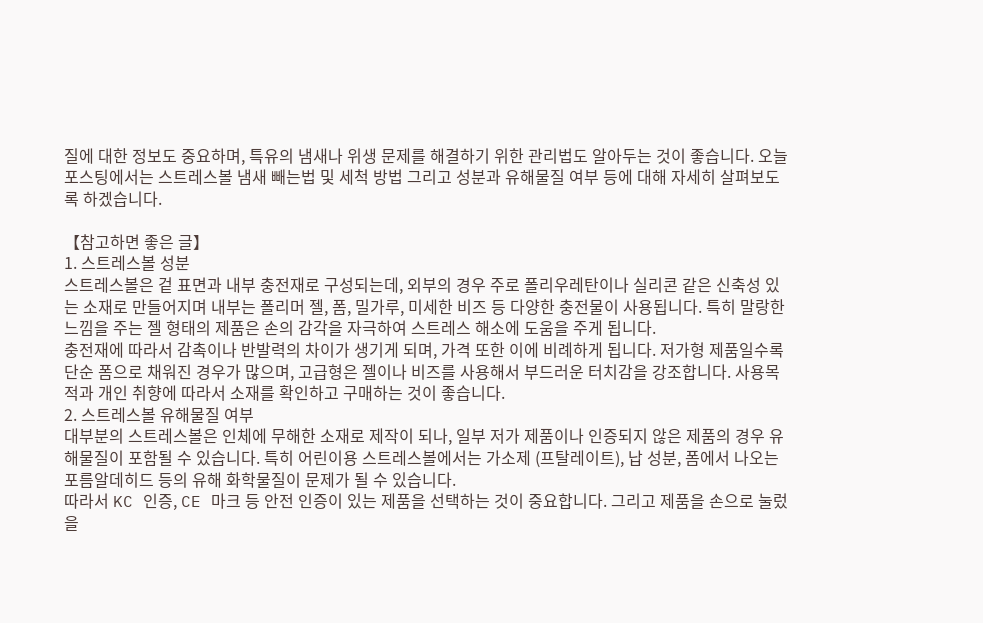질에 대한 정보도 중요하며, 특유의 냄새나 위생 문제를 해결하기 위한 관리법도 알아두는 것이 좋습니다. 오늘 포스팅에서는 스트레스볼 냄새 빼는법 및 세척 방법 그리고 성분과 유해물질 여부 등에 대해 자세히 살펴보도록 하겠습니다.

【참고하면 좋은 글】
1. 스트레스볼 성분
스트레스볼은 겉 표면과 내부 충전재로 구성되는데, 외부의 경우 주로 폴리우레탄이나 실리콘 같은 신축성 있는 소재로 만들어지며 내부는 폴리머 젤, 폼, 밀가루, 미세한 비즈 등 다양한 충전물이 사용됩니다. 특히 말랑한 느낌을 주는 젤 형태의 제품은 손의 감각을 자극하여 스트레스 해소에 도움을 주게 됩니다.
충전재에 따라서 감촉이나 반발력의 차이가 생기게 되며, 가격 또한 이에 비례하게 됩니다. 저가형 제품일수록 단순 폼으로 채워진 경우가 많으며, 고급형은 젤이나 비즈를 사용해서 부드러운 터치감을 강조합니다. 사용목적과 개인 취향에 따라서 소재를 확인하고 구매하는 것이 좋습니다.
2. 스트레스볼 유해물질 여부
대부분의 스트레스볼은 인체에 무해한 소재로 제작이 되나, 일부 저가 제품이나 인증되지 않은 제품의 경우 유해물질이 포함될 수 있습니다. 특히 어린이용 스트레스볼에서는 가소제 (프탈레이트), 납 성분, 폼에서 나오는 포름알데히드 등의 유해 화학물질이 문제가 될 수 있습니다.
따라서 KC 인증, CE 마크 등 안전 인증이 있는 제품을 선택하는 것이 중요합니다. 그리고 제품을 손으로 눌렀을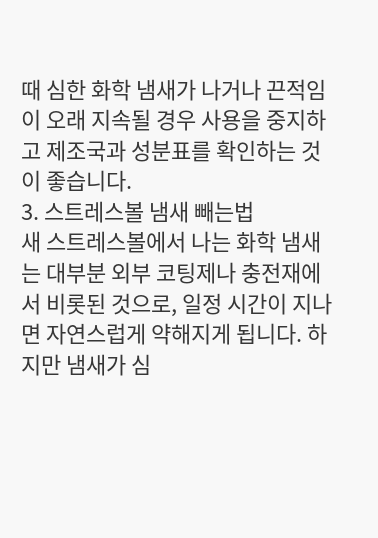때 심한 화학 냄새가 나거나 끈적임이 오래 지속될 경우 사용을 중지하고 제조국과 성분표를 확인하는 것이 좋습니다.
3. 스트레스볼 냄새 빼는법
새 스트레스볼에서 나는 화학 냄새는 대부분 외부 코팅제나 충전재에서 비롯된 것으로, 일정 시간이 지나면 자연스럽게 약해지게 됩니다. 하지만 냄새가 심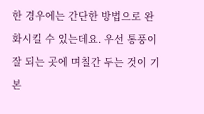한 경우에는 간단한 방법으로 완화시킬 수 있는데요. 우선 통풍이 잘 되는 곳에 며칠간 두는 것이 기본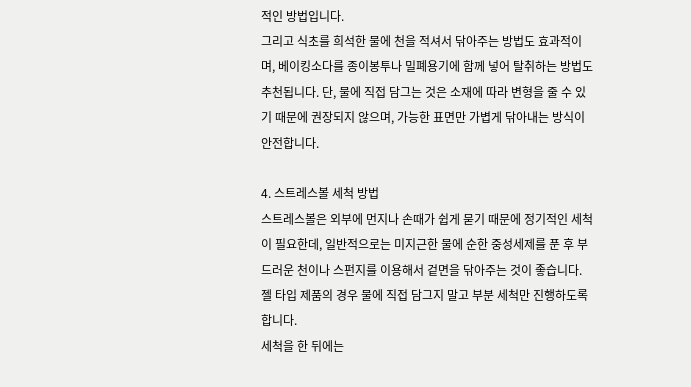적인 방법입니다.
그리고 식초를 희석한 물에 천을 적셔서 닦아주는 방법도 효과적이며, 베이킹소다를 종이봉투나 밀폐용기에 함께 넣어 탈취하는 방법도 추천됩니다. 단, 물에 직접 담그는 것은 소재에 따라 변형을 줄 수 있기 때문에 권장되지 않으며, 가능한 표면만 가볍게 닦아내는 방식이 안전합니다.

4. 스트레스볼 세척 방법
스트레스볼은 외부에 먼지나 손때가 쉽게 묻기 때문에 정기적인 세척이 필요한데, 일반적으로는 미지근한 물에 순한 중성세제를 푼 후 부드러운 천이나 스펀지를 이용해서 겉면을 닦아주는 것이 좋습니다. 젤 타입 제품의 경우 물에 직접 담그지 말고 부분 세척만 진행하도록 합니다.
세척을 한 뒤에는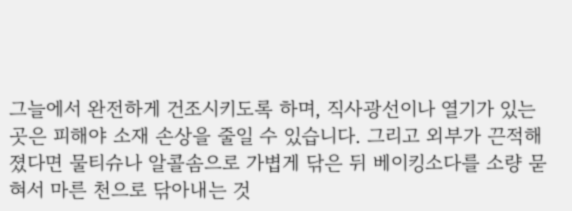그늘에서 완전하게 건조시키도록 하며, 직사광선이나 열기가 있는 곳은 피해야 소재 손상을 줄일 수 있습니다. 그리고 외부가 끈적해졌다면 물티슈나 알콜솜으로 가볍게 닦은 뒤 베이킹소다를 소량 묻혀서 마른 천으로 닦아내는 것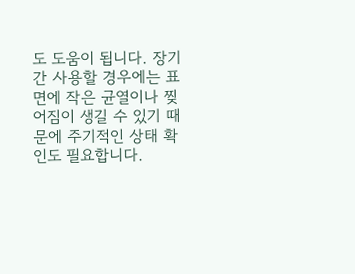도 도움이 됩니다. 장기간 사용할 경우에는 표면에 작은 균열이나 찢어짐이 생길 수 있기 때문에 주기적인 상태 확인도 필요합니다.